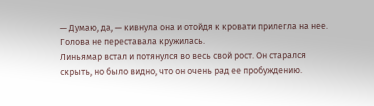— Думаю, да, — кивнула она и отойдя к кровати прилегла на нее. Голова не переставала кружилась.
Линьямар встал и потянулся во весь свой рост. Он старался скрыть, но было видно, что он очень рад ее пробуждению.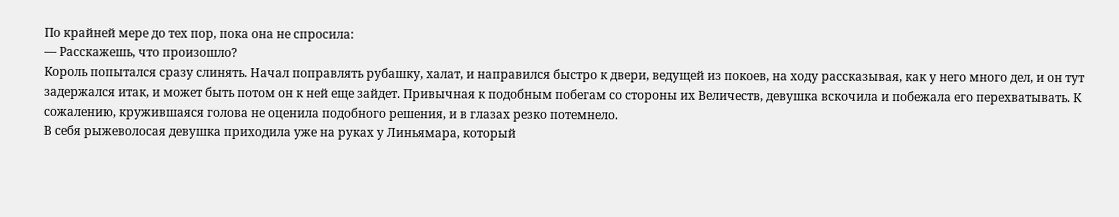По крайней мере до тех пор, пока она не спросила:
— Расскажешь, что произошло?
Король попытался сразу слинять. Начал поправлять рубашку, халат, и направился быстро к двери, ведущей из покоев, на ходу рассказывая, как у него много дел, и он тут задержался итак, и может быть потом он к ней еще зайдет. Привычная к подобным побегам со стороны их Величеств, девушка вскочила и побежала его перехватывать. К сожалению, кружившаяся голова не оценила подобного решения, и в глазах резко потемнело.
В себя рыжеволосая девушка приходила уже на руках у Линьямара, который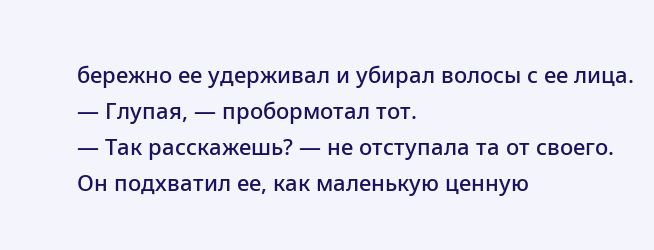бережно ее удерживал и убирал волосы с ее лица.
— Глупая, — пробормотал тот.
— Так расскажешь? — не отступала та от своего.
Он подхватил ее, как маленькую ценную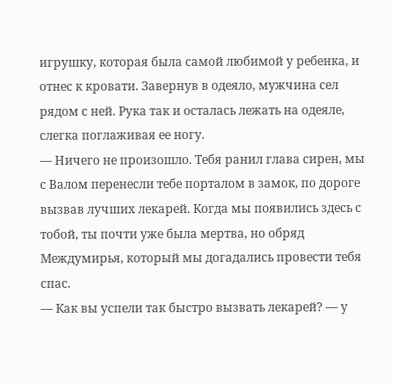игрушку, которая была самой любимой у ребенка, и отнес к кровати. Завернув в одеяло, мужчина сел рядом с ней. Рука так и осталась лежать на одеяле, слегка поглаживая ее ногу.
— Ничего не произошло. Тебя ранил глава сирен, мы с Валом перенесли тебе порталом в замок, по дороге вызвав лучших лекарей. Когда мы появились здесь с тобой, ты почти уже была мертва, но обряд Междумирья, который мы догадались провести тебя спас.
— Как вы успели так быстро вызвать лекарей? — у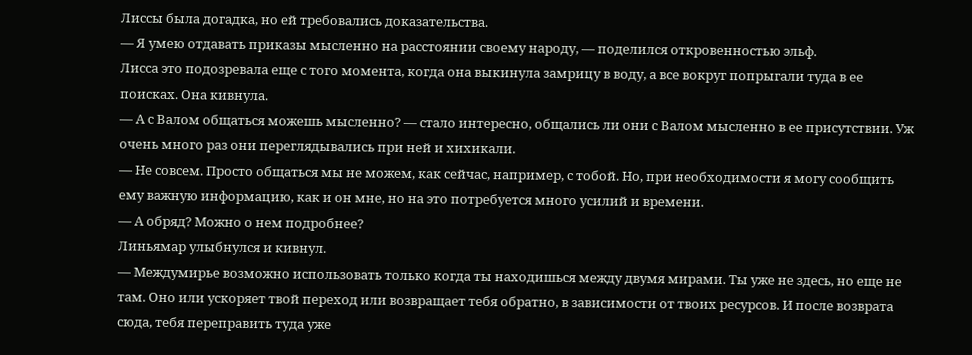Лиссы была догадка, но ей требовались доказательства.
— Я умею отдавать приказы мысленно на расстоянии своему народу, — поделился откровенностью эльф.
Лисса это подозревала еще с того момента, когда она выкинула замрицу в воду, а все вокруг попрыгали туда в ее поисках. Она кивнула.
— А с Валом общаться можешь мысленно? — стало интересно, общались ли они с Валом мысленно в ее присутствии. Уж очень много раз они переглядывались при ней и хихикали.
— Не совсем. Просто общаться мы не можем, как сейчас, например, с тобой. Но, при необходимости я могу сообщить ему важную информацию, как и он мне, но на это потребуется много усилий и времени.
— А обряд? Можно о нем подробнее?
Линьямар улыбнулся и кивнул.
— Междумирье возможно использовать только когда ты находишься между двумя мирами. Ты уже не здесь, но еще не там. Оно или ускоряет твой переход или возвращает тебя обратно, в зависимости от твоих ресурсов. И после возврата сюда, тебя переправить туда уже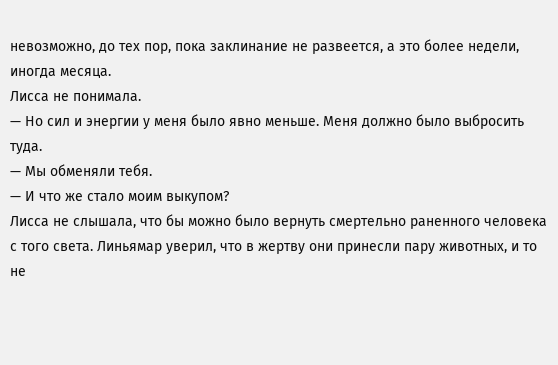невозможно, до тех пор, пока заклинание не развеется, а это более недели, иногда месяца.
Лисса не понимала.
— Но сил и энергии у меня было явно меньше. Меня должно было выбросить туда.
— Мы обменяли тебя.
— И что же стало моим выкупом?
Лисса не слышала, что бы можно было вернуть смертельно раненного человека с того света. Линьямар уверил, что в жертву они принесли пару животных, и то не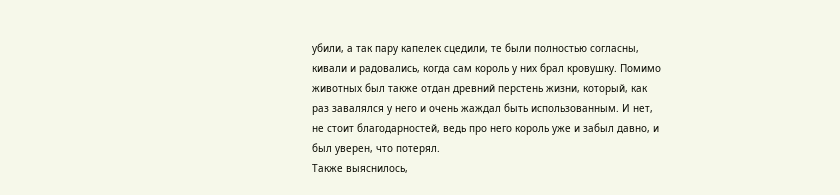убили, а так пару капелек сцедили, те были полностью согласны, кивали и радовались, когда сам король у них брал кровушку. Помимо животных был также отдан древний перстень жизни, который, как раз завалялся у него и очень жаждал быть использованным. И нет, не стоит благодарностей, ведь про него король уже и забыл давно, и был уверен, что потерял.
Также выяснилось,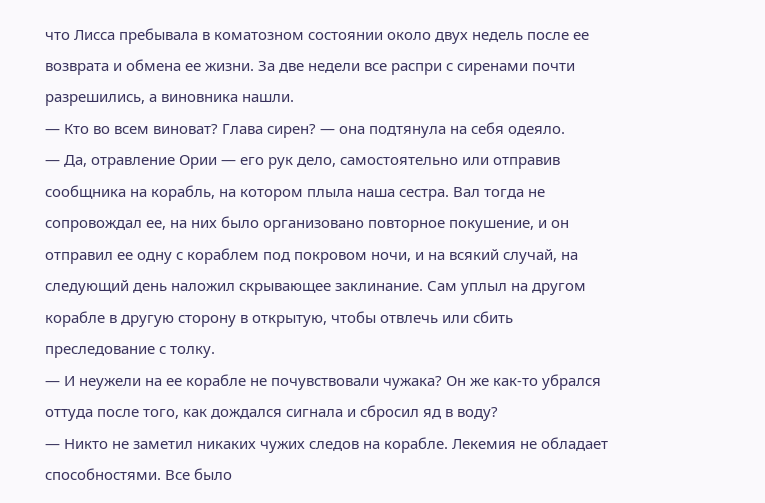что Лисса пребывала в коматозном состоянии около двух недель после ее возврата и обмена ее жизни. За две недели все распри с сиренами почти разрешились, а виновника нашли.
— Кто во всем виноват? Глава сирен? — она подтянула на себя одеяло.
— Да, отравление Ории — его рук дело, самостоятельно или отправив сообщника на корабль, на котором плыла наша сестра. Вал тогда не сопровождал ее, на них было организовано повторное покушение, и он отправил ее одну с кораблем под покровом ночи, и на всякий случай, на следующий день наложил скрывающее заклинание. Сам уплыл на другом корабле в другую сторону в открытую, чтобы отвлечь или сбить преследование с толку.
— И неужели на ее корабле не почувствовали чужака? Он же как-то убрался оттуда после того, как дождался сигнала и сбросил яд в воду?
— Никто не заметил никаких чужих следов на корабле. Лекемия не обладает способностями. Все было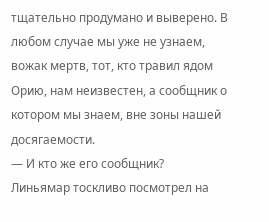тщательно продумано и выверено. В любом случае мы уже не узнаем, вожак мертв, тот, кто травил ядом Орию, нам неизвестен, а сообщник о котором мы знаем, вне зоны нашей досягаемости.
— И кто же его сообщник?
Линьямар тоскливо посмотрел на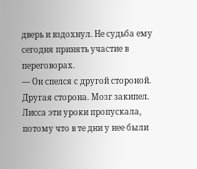дверь и вздохнул. Не судьба ему сегодня принять участие в переговорах.
— Он спелся с другой стороной.
Другая сторона. Мозг закипел. Лисса эти уроки пропускала, потому что в те дни у нее были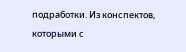подработки. Из конспектов, которыми с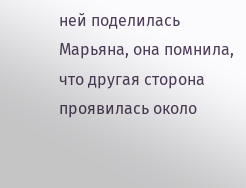ней поделилась Марьяна, она помнила, что другая сторона проявилась около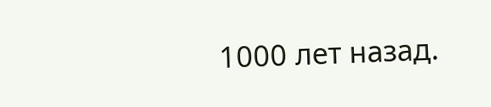1000 лет назад.